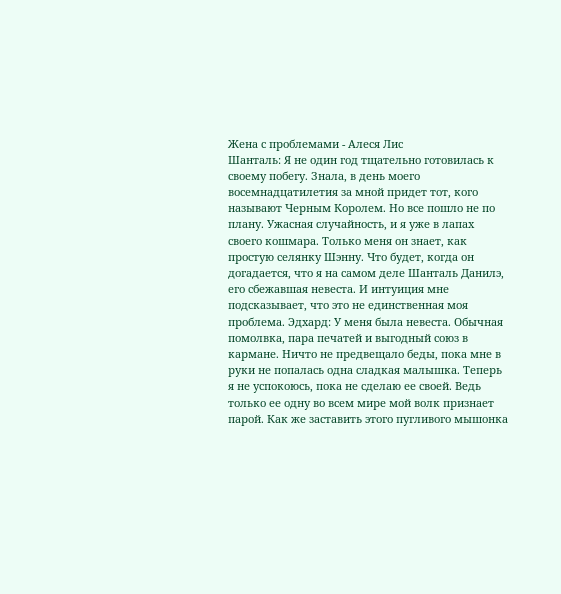Жена с проблемами - Алеся Лис
Шанталь: Я не один год тщательно готовилась к своему побегу. Знала, в день моего восемнадцатилетия за мной придет тот, кого называют Черным Королем. Но все пошло не по плану. Ужасная случайность, и я уже в лапах своего кошмара. Только меня он знает, как простую селянку Шэнну. Что будет, когда он догадается, что я на самом деле Шанталь Данилэ, его сбежавшая невеста. И интуиция мне подсказывает, что это не единственная моя проблема. Эдхард: У меня была невеста. Обычная помолвка, пара печатей и выгодный союз в кармане. Ничто не предвещало беды, пока мне в руки не попалась одна сладкая малышка. Теперь я не успокоюсь, пока не сделаю ее своей. Ведь только ее одну во всем мире мой волк признает парой. Как же заставить этого пугливого мышонка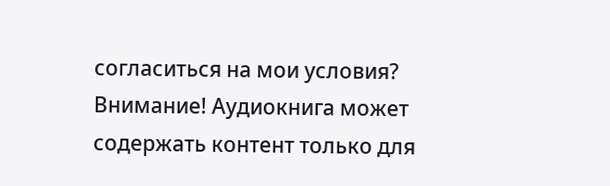согласиться на мои условия?
Внимание! Аудиокнига может содержать контент только для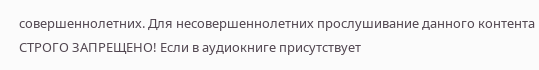совершеннолетних. Для несовершеннолетних прослушивание данного контента СТРОГО ЗАПРЕЩЕНО! Если в аудиокниге присутствует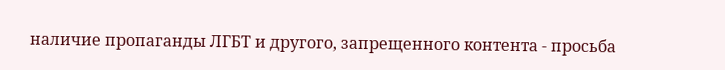наличие пропаганды ЛГБТ и другого, запрещенного контента - просьба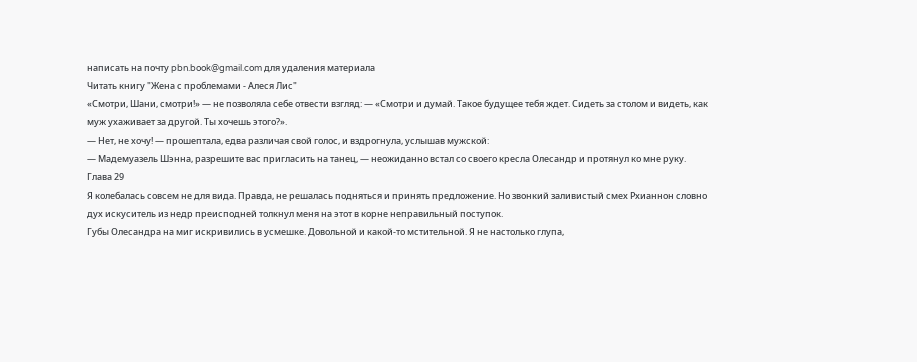написать на почту pbn.book@gmail.com для удаления материала
Читать книгу "Жена с проблемами - Алеся Лис"
«Смотри, Шани, смотри!» — не позволяла себе отвести взгляд: — «Смотри и думай. Такое будущее тебя ждет. Сидеть за столом и видеть, как муж ухаживает за другой. Ты хочешь этого?».
— Нет, не хочу! — прошептала, едва различая свой голос, и вздрогнула, услышав мужской:
— Мадемуазель Шэнна, разрешите вас пригласить на танец, — неожиданно встал со своего кресла Олесандр и протянул ко мне руку.
Глава 29
Я колебалась совсем не для вида. Правда, не решалась подняться и принять предложение. Но звонкий заливистый смех Рхианнон словно дух искуситель из недр преисподней толкнул меня на этот в корне неправильный поступок.
Губы Олесандра на миг искривились в усмешке. Довольной и какой-то мстительной. Я не настолько глупа,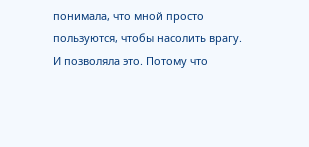понимала, что мной просто пользуются, чтобы насолить врагу. И позволяла это. Потому что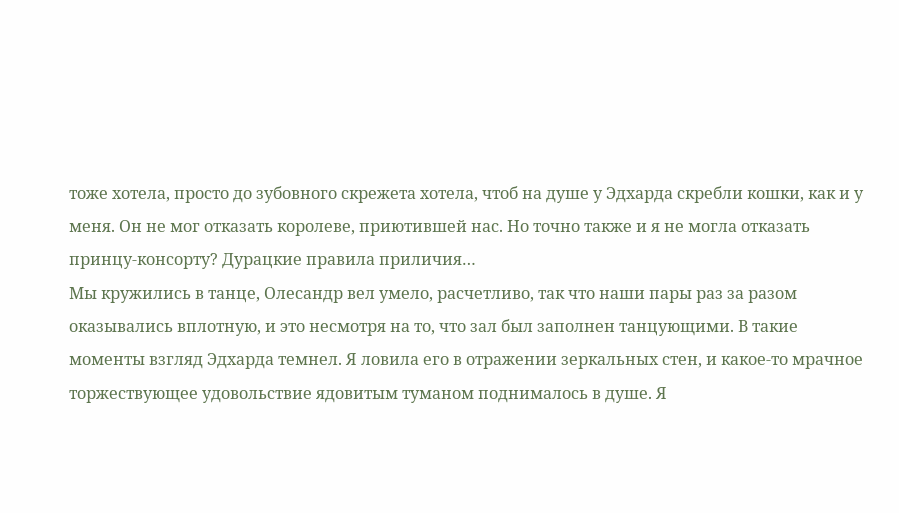тоже хотела, просто до зубовного скрежета хотела, чтоб на душе у Эдхарда скребли кошки, как и у меня. Он не мог отказать королеве, приютившей нас. Но точно также и я не могла отказать принцу-консорту? Дурацкие правила приличия…
Мы кружились в танце, Олесандр вел умело, расчетливо, так что наши пары раз за разом оказывались вплотную, и это несмотря на то, что зал был заполнен танцующими. В такие моменты взгляд Эдхарда темнел. Я ловила его в отражении зеркальных стен, и какое-то мрачное торжествующее удовольствие ядовитым туманом поднималось в душе. Я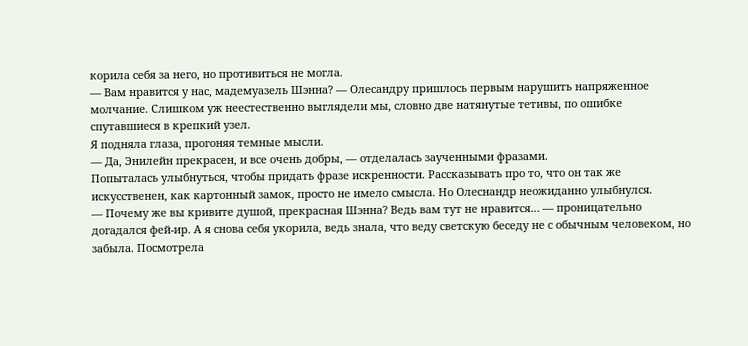корила себя за него, но противиться не могла.
— Вам нравится у нас, мадемуазель Шэнна? — Олесандру пришлось первым нарушить напряженное молчание. Слишком уж неестественно выглядели мы, словно две натянутые тетивы, по ошибке спутавшиеся в крепкий узел.
Я подняла глаза, прогоняя темные мысли.
— Да, Энилейн прекрасен, и все очень добры, — отделалась заученными фразами.
Попыталась улыбнуться, чтобы придать фразе искренности. Рассказывать про то, что он так же искусственен, как картонный замок, просто не имело смысла. Но Олеснандр неожиданно улыбнулся.
— Почему же вы кривите душой, прекрасная Шэнна? Ведь вам тут не нравится… — проницательно догадался фей-ир. А я снова себя укорила, ведь знала, что веду светскую беседу не с обычным человеком, но забыла. Посмотрела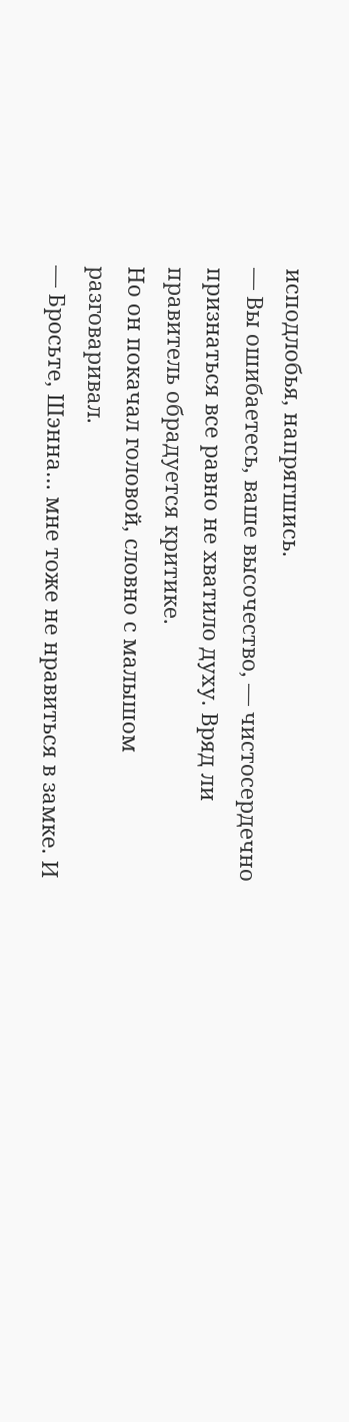исподлобья, напрягшись.
— Вы ошибаетесь, ваше высочество, — чистосердечно признаться все равно не хватило духу. Вряд ли правитель обрадуется критике.
Но он покачал головой, словно с малышом разговаривал.
— Бросьте, Шэнна… мне тоже не нравиться в замке. И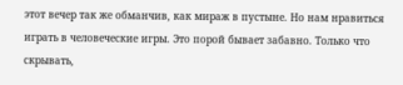этот вечер так же обманчив, как мираж в пустыне. Но нам нравиться играть в человеческие игры. Это порой бывает забавно. Только что скрывать,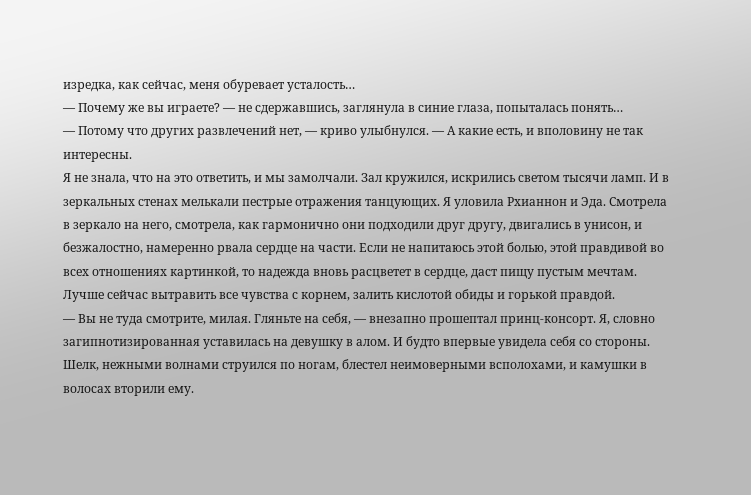изредка, как сейчас, меня обуревает усталость…
— Почему же вы играете? — не сдержавшись, заглянула в синие глаза, попыталась понять…
— Потому что других развлечений нет, — криво улыбнулся. — А какие есть, и вполовину не так интересны.
Я не знала, что на это ответить, и мы замолчали. Зал кружился, искрились светом тысячи ламп. И в зеркальных стенах мелькали пестрые отражения танцующих. Я уловила Рхианнон и Эда. Смотрела в зеркало на него, смотрела, как гармонично они подходили друг другу, двигались в унисон, и безжалостно, намеренно рвала сердце на части. Если не напитаюсь этой болью, этой правдивой во всех отношениях картинкой, то надежда вновь расцветет в сердце, даст пищу пустым мечтам. Лучше сейчас вытравить все чувства с корнем, залить кислотой обиды и горькой правдой.
— Вы не туда смотрите, милая. Гляньте на себя, — внезапно прошептал принц-консорт. Я, словно загипнотизированная уставилась на девушку в алом. И будто впервые увидела себя со стороны.
Шелк, нежными волнами струился по ногам, блестел неимоверными всполохами, и камушки в волосах вторили ему.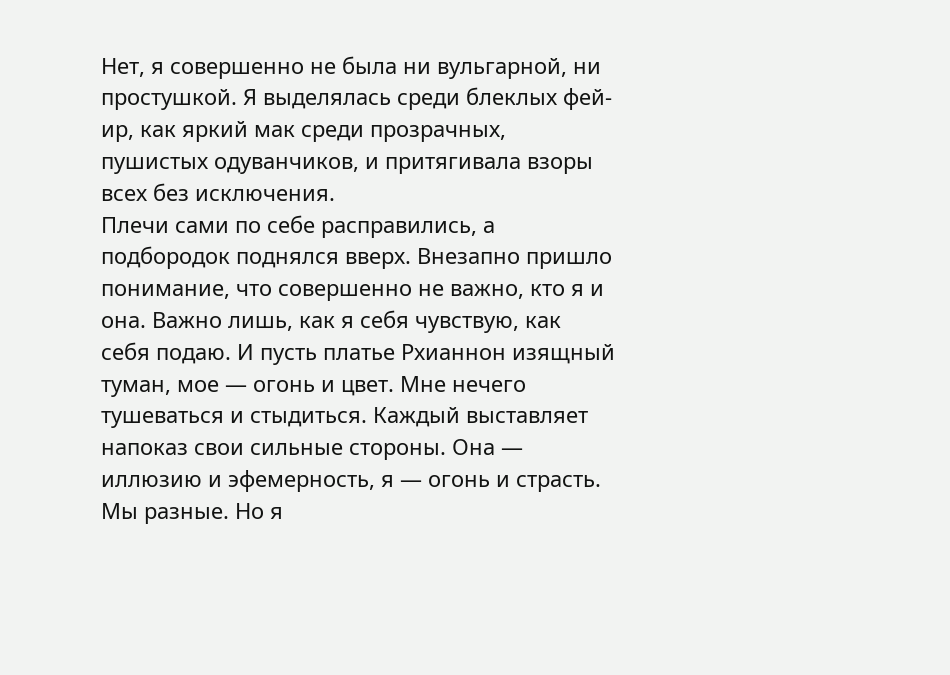Нет, я совершенно не была ни вульгарной, ни простушкой. Я выделялась среди блеклых фей-ир, как яркий мак среди прозрачных, пушистых одуванчиков, и притягивала взоры всех без исключения.
Плечи сами по себе расправились, а подбородок поднялся вверх. Внезапно пришло понимание, что совершенно не важно, кто я и она. Важно лишь, как я себя чувствую, как себя подаю. И пусть платье Рхианнон изящный туман, мое — огонь и цвет. Мне нечего тушеваться и стыдиться. Каждый выставляет напоказ свои сильные стороны. Она — иллюзию и эфемерность, я — огонь и страсть. Мы разные. Но я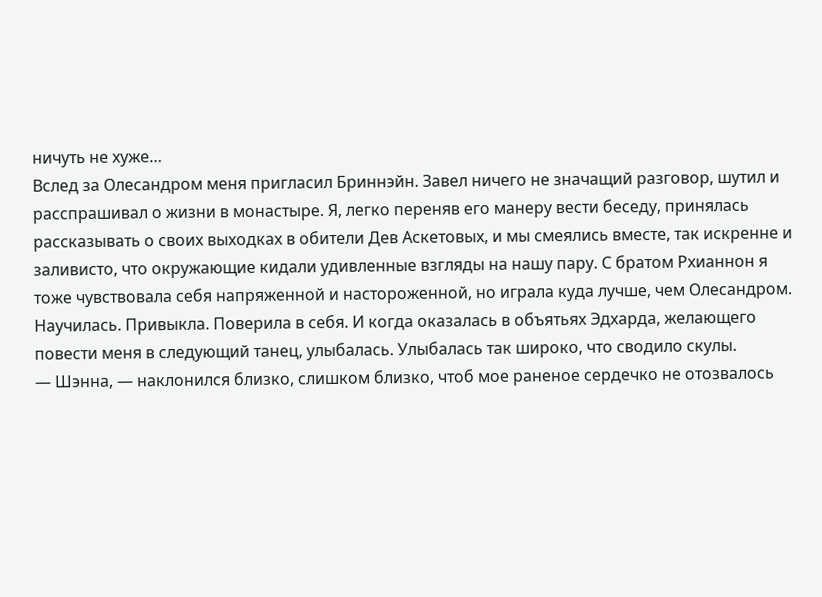ничуть не хуже…
Вслед за Олесандром меня пригласил Бриннэйн. Завел ничего не значащий разговор, шутил и расспрашивал о жизни в монастыре. Я, легко переняв его манеру вести беседу, принялась рассказывать о своих выходках в обители Дев Аскетовых, и мы смеялись вместе, так искренне и заливисто, что окружающие кидали удивленные взгляды на нашу пару. С братом Рхианнон я тоже чувствовала себя напряженной и настороженной, но играла куда лучше, чем Олесандром. Научилась. Привыкла. Поверила в себя. И когда оказалась в объятьях Эдхарда, желающего повести меня в следующий танец, улыбалась. Улыбалась так широко, что сводило скулы.
— Шэнна, — наклонился близко, слишком близко, чтоб мое раненое сердечко не отозвалось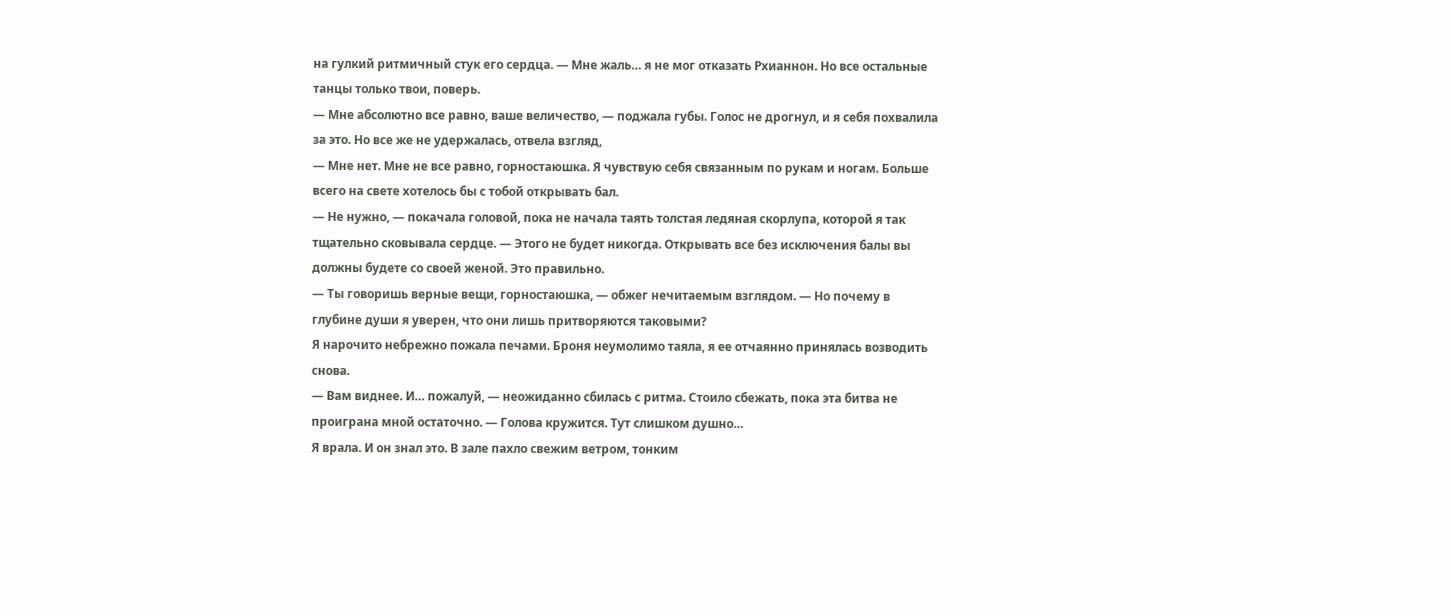на гулкий ритмичный стук его сердца. — Мне жаль… я не мог отказать Рхианнон. Но все остальные танцы только твои, поверь.
— Мне абсолютно все равно, ваше величество, — поджала губы. Голос не дрогнул, и я себя похвалила за это. Но все же не удержалась, отвела взгляд,
— Мне нет. Мне не все равно, горностаюшка. Я чувствую себя связанным по рукам и ногам. Больше всего на свете хотелось бы с тобой открывать бал.
— Не нужно, — покачала головой, пока не начала таять толстая ледяная скорлупа, которой я так тщательно сковывала сердце. — Этого не будет никогда. Открывать все без исключения балы вы должны будете со своей женой. Это правильно.
— Ты говоришь верные вещи, горностаюшка, — обжег нечитаемым взглядом. — Но почему в глубине души я уверен, что они лишь притворяются таковыми?
Я нарочито небрежно пожала печами. Броня неумолимо таяла, я ее отчаянно принялась возводить снова.
— Вам виднее. И… пожалуй, — неожиданно сбилась с ритма. Стоило сбежать, пока эта битва не проиграна мной остаточно. — Голова кружится. Тут слишком душно…
Я врала. И он знал это. В зале пахло свежим ветром, тонким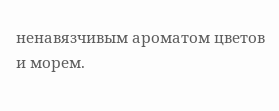ненавязчивым ароматом цветов и морем.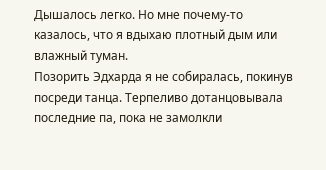Дышалось легко. Но мне почему-то казалось, что я вдыхаю плотный дым или влажный туман.
Позорить Эдхарда я не собиралась, покинув посреди танца. Терпеливо дотанцовывала последние па, пока не замолкли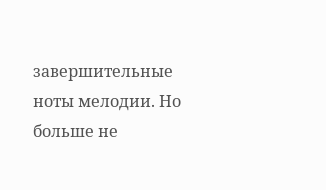завершительные ноты мелодии. Но больше не